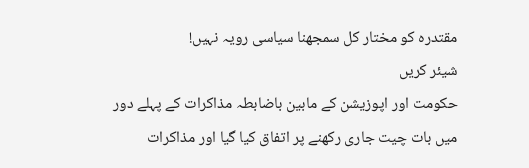مقتدرہ کو مختار کل سمجھنا سیاسی رویہ نہیں!
شیئر کریں
حکومت اور اپوزیشن کے مابین باضابطہ مذاکرات کے پہلے دور میں بات چیت جاری رکھنے پر اتفاق کیا گیا اور مذاکرات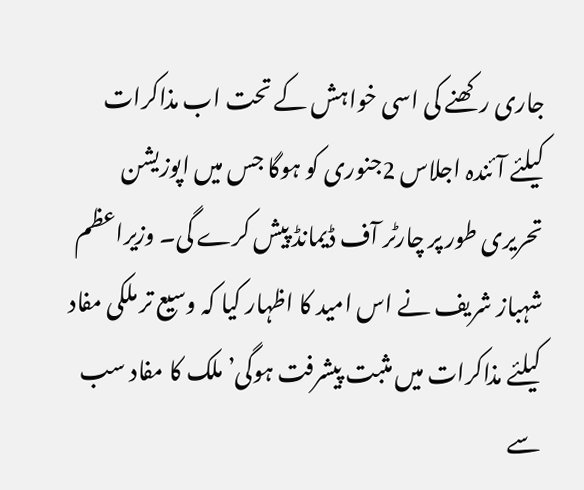جاری رکھنے کی اسی خواہش کے تحت اب مذاکرات کیلئے آئندہ اجلاس 2جنوری کو ہوگا جس میں اپوزیشن تحریری طور پر چارٹر آف ڈیمانڈ پیش کرے گی۔ وزیراعظم شہباز شریف نے اس امید کا اظہار کیا کہ وسیع تر ملکی مفاد کیلئے مذاکرات میں مثبت پیشرفت ہوگی’ ملک کا مفاد سب سے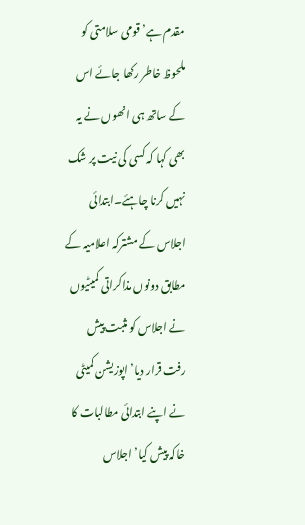مقدم ہے’ قومی سلامتی کو ملحوظ خاطر رکھا جائے اس کے ساتھ ہی انھوں نے یہ بھی کہا کہ کسی کی نیت پر شک نہیں کرنا چاہئے۔ابتدائی اجلاس کے مشترکہ اعلامیہ کے مطابق دونوں مذاکراتی کمیٹیوں نے اجلاس کو مثبت پیش رفت قرار دیا’ اپوزیشن کمیٹی نے اپنے ابتدائی مطالبات کا خاکہ پیش کیا’ اجلاس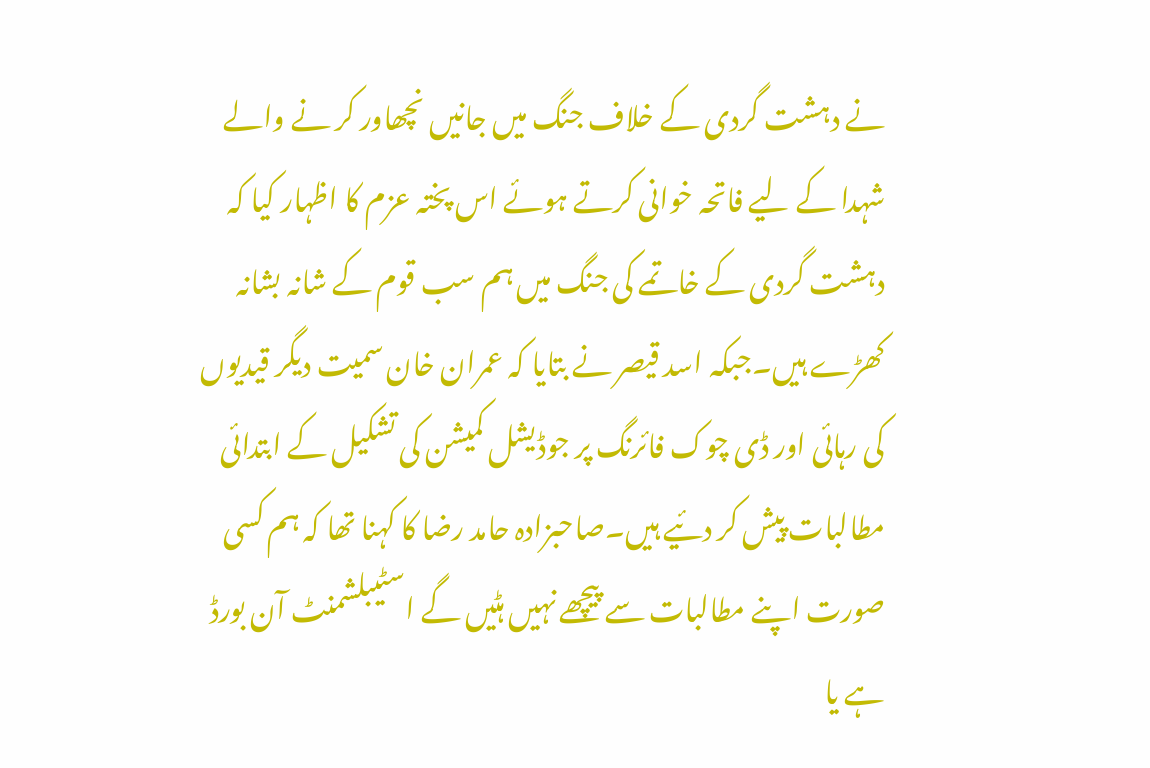نے دہشت گردی کے خلاف جنگ میں جانیں نچھاور کر نے والے شہدا کے لیے فاتحہ خوانی کرتے ہوئے اس پختہ عزم کا اظہار کیا کہ دہشت گردی کے خاتمے کی جنگ میں ہم سب قوم کے شانہ بشانہ کھڑے ہیں۔جبکہ اسد قیصر نے بتایا کہ عمران خان سمیت دیگر قیدیوں کی رہائی اور ڈی چوک فائرنگ پر جوڈیشل کمیشن کی تشکیل کے ابتدائی مطالبات پیش کر دئیے ہیں۔صاحبزادہ حامد رضا کا کہنا تھا کہ ہم کسی صورت اپنے مطالبات سے پیچھے نہیں ہٹیں گے اسٹیبلشمنٹ آن بورڈ ہے یا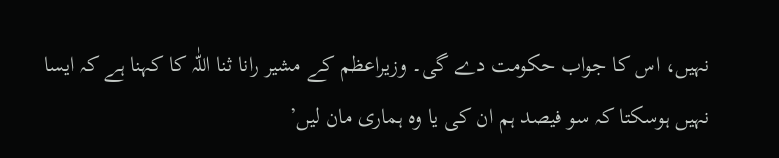نہیں، اس کا جواب حکومت دے گی۔ وزیراعظم کے مشیر رانا ثنا اللّٰہ کا کہنا ہے کہ ایسا نہیں ہوسکتا کہ سو فیصد ہم ان کی یا وہ ہماری مان لیں’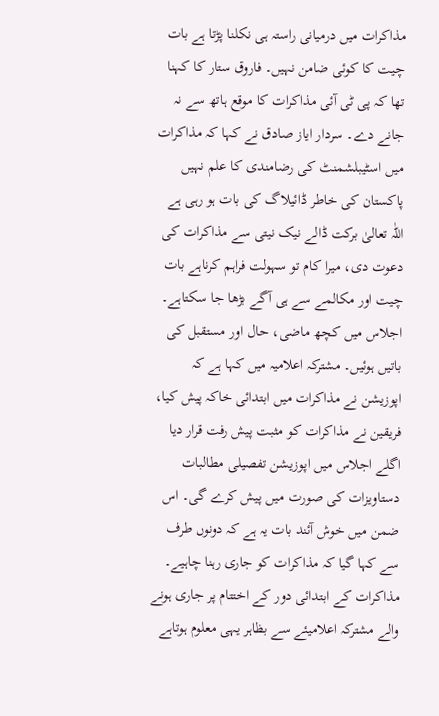مذاکرات میں درمیانی راستہ ہی نکلنا پڑتا ہے بات چیت کا کوئی ضامن نہیں۔ فاروق ستار کا کہنا تھا کہ پی ٹی آئی مذاکرات کا موقع ہاتھ سے نہ جانے دے۔ سردار ایاز صادق نے کہا کہ مذاکرات میں اسٹیبلشمنٹ کی رضامندی کا علم نہیں پاکستان کی خاطر ڈائیلاگ کی بات ہو رہی ہے اللّٰہ تعالیٰ برکت ڈالے نیک نیتی سے مذاکرات کی دعوت دی، میرا کام تو سہولت فراہم کرناہے بات چیت اور مکالمے سے ہی آگے بڑھا جا سکتاہے۔ اجلاس میں کچھ ماضی، حال اور مستقبل کی باتیں ہوئیں۔ مشترکہ اعلامیہ میں کہا ہے کہ اپوزیشن نے مذاکرات میں ابتدائی خاکہ پیش کیا، فریقین نے مذاکرات کو مثبت پیش رفت قرار دیا اگلے اجلاس میں اپوزیشن تفصیلی مطالبات دستاویزات کی صورت میں پیش کرے گی۔ اس ضمن میں خوش آئند بات یہ ہے کہ دونوں طرف سے کہا گیا کہ مذاکرات کو جاری رہنا چاہیے۔
مذاکرات کے ابتدائی دور کے اختتام پر جاری ہونے والے مشترکہ اعلامیئے سے بظاہر یہی معلوم ہوتاہے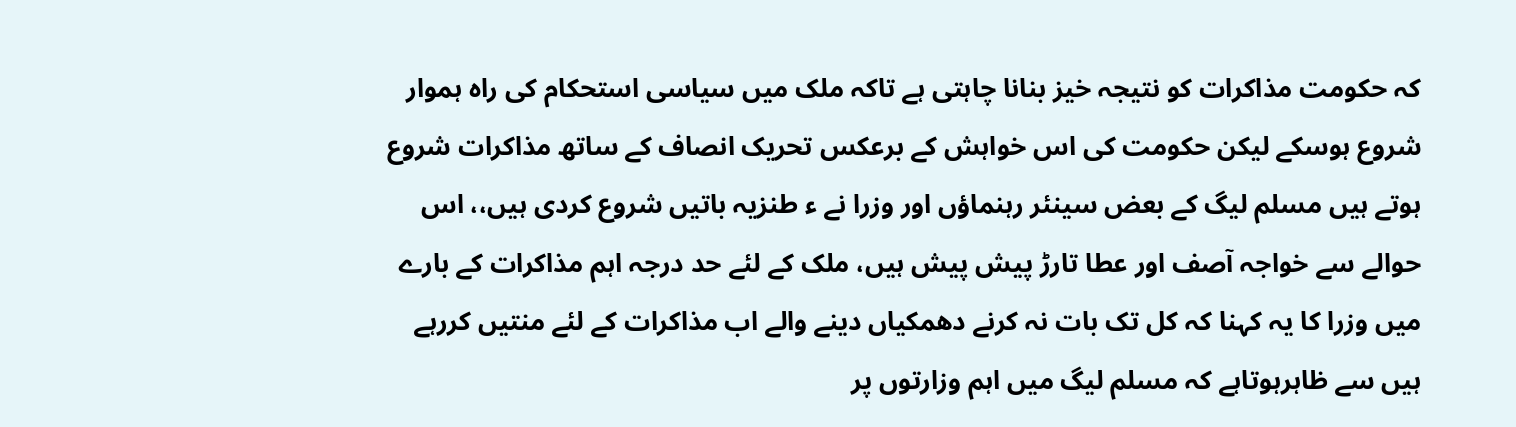کہ حکومت مذاکرات کو نتیجہ خیز بنانا چاہتی ہے تاکہ ملک میں سیاسی استحکام کی راہ ہموار شروع ہوسکے لیکن حکومت کی اس خواہش کے برعکس تحریک انصاف کے ساتھ مذاکرات شروع ہوتے ہیں مسلم لیگ کے بعض سینئر رہنماؤں اور وزرا نے ء طنزیہ باتیں شروع کردی ہیں،، اس حوالے سے خواجہ آصف اور عطا تارڑ پیش پیش ہیں، ملک کے لئے حد درجہ اہم مذاکرات کے بارے میں وزرا کا یہ کہنا کہ کل تک بات نہ کرنے دھمکیاں دینے والے اب مذاکرات کے لئے منتیں کررہے ہیں سے ظاہرہوتاہے کہ مسلم لیگ میں اہم وزارتوں پر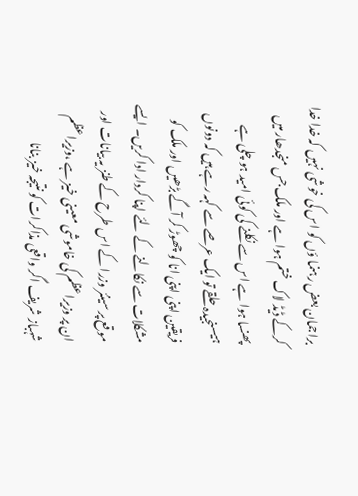براجمان بعض رہنما ؤں کو اس کی خوشی نہیں کہ خدا خدا کرکے ڈیڈ لاک ختم ہوا ہے اور ملک جس منجدھار میں پھنسا ہوا ہے اس سے نکلنے کی کوئی امید ہو چلی ہے ہیسنجیدہ حلقے تو ایک عرصے سے کہہ رہے ہیں کہ دونوں فریقین اپنی اپنی انا کو چھوڑ کر آگے بڑھیں اور ملک کو مشکلات سے نکالنے کے لئے اپنا کردار ادا کریں۔ ایسے موقع پر سینئر وزرا کے اس طرح کے طنز یہ بیانات اور ان پر وزیراعظم کی خاموشی معینی خیز ہے ،وزیراعظم شہباز شریف اگر واقعی مذاکرات کو نتیجہ خیز بنانا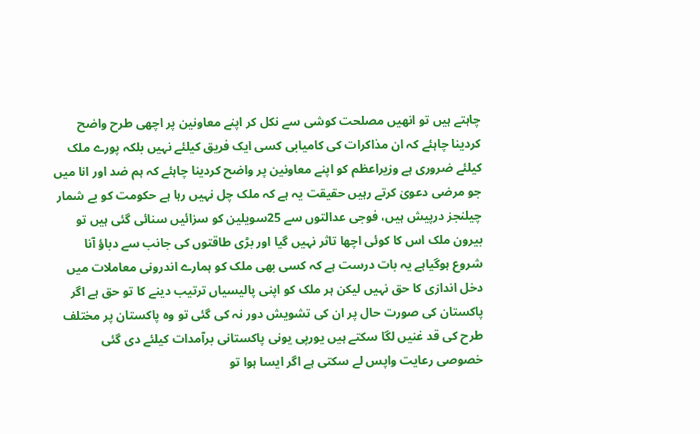چاہتے ہیں تو انھیں مصلحت کوشی سے نکل کر اپنے معاونین پر اچھی طرح واضح کردینا چاہئے کہ ان مذاکرات کی کامیابی کسی ایک فریق کیلئے نہیں بلکہ پورے ملک کیلئے ضروری ہے وزیراعظم کو اپنے معاونین پر واضح کردینا چاہئے کہ ہم ضد اور انا میں جو مرضی دعویٰ کرتے رہیں حقیقت یہ ہے کہ ملک چل نہیں رہا ہے حکومت کو بے شمار چیلنجز درپیش ہیں، فوجی عدالتوں سے 25سویلین کو سزائیں سنائی گئی ہیں تو بیرون ملک اس کا کوئی اچھا تاثر نہیں گیا اور بڑی طاقتوں کی جانب سے دباؤ آنا شروع ہوگیاہے یہ بات درست ہے کہ کسی بھی ملک کو ہمارے اندرونی معاملات میں دخل اندازی کا حق نہیں لیکن ہر ملک کو اپنی پالیسیاں ترتیب دینے کا تو حق ہے اگر پاکستان کی صورت حال پر ان کی تشویش دور نہ کی گئی تو وہ پاکستان پر مختلف طرح کی قد غنیں لگا سکتے ہیں یورپی یونی پاکستانی برآمدات کیلئے دی گئی خصوصی رعایت واپس لے سکتی ہے اگر ایسا ہوا تو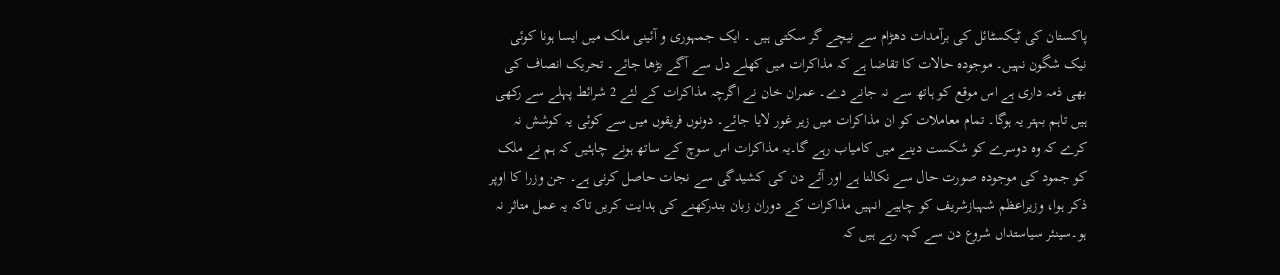پاکستان کی ٹیکسٹائل کی برآمدات دھڑام سے نیچے گر سکتی ہیں ۔ ایک جمہوری و آئینی ملک میں ایسا ہونا کوئی نیک شگون نہیں۔ موجودہ حالات کا تقاضا ہے کہ مذاکرات میں کھلے دل سے آگے بڑھا جائے۔ تحریک انصاف کی بھی ذمہ داری ہے اس موقع کو ہاتھ سے نہ جانے دے۔ عمران خان نے اگرچہ مذاکرات کے لئے 2 شرائط پہلے سے رکھی ہیں تاہم بہتر یہ ہوگا۔ تمام معاملات کو ان مذاکرات میں زیر غور لایا جائے۔ دونوں فریقوں میں سے کوئی یہ کوشش نہ کرے کہ وہ دوسرے کو شکست دینے میں کامیاب رہے گا۔یہ مذاکرات اس سوچ کے ساتھ ہونے چاہئیں کہ ہم نے ملک کو جمود کی موجودہ صورت حال سے نکالنا ہے اور آئے دن کی کشیدگی سے نجات حاصل کرنی ہے۔ جن وزرا کا اوپر ذکر ہوا، وزیراعظم شہبازشریف کو چاہیے انہیں مذاکرات کے دوران زبان بندرکھنے کی ہدایت کریں تاکہ یہ عمل متاثر نہ ہو۔سینئر سیاستداں شروع دن سے کہہ رہے ہیں کہ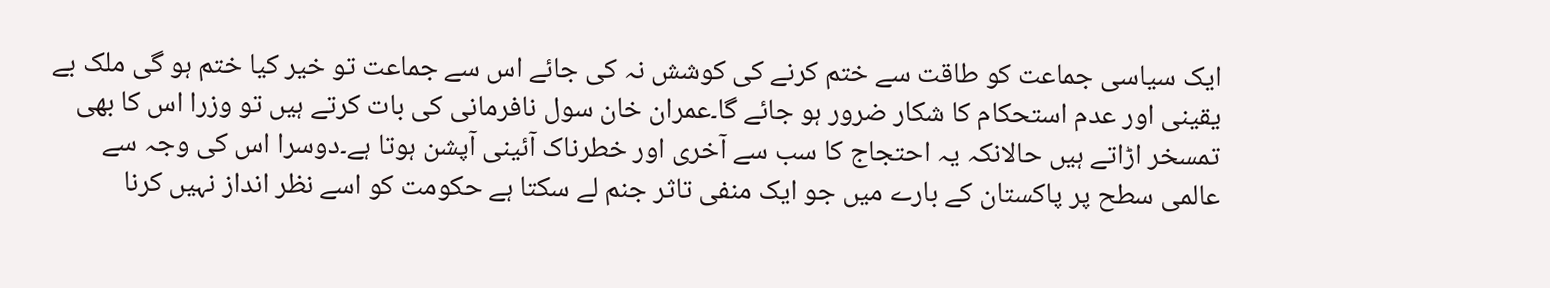ایک سیاسی جماعت کو طاقت سے ختم کرنے کی کوشش نہ کی جائے اس سے جماعت تو خیر کیا ختم ہو گی ملک بے یقینی اور عدم استحکام کا شکار ضرور ہو جائے گا۔عمران خان سول نافرمانی کی بات کرتے ہیں تو وزرا اس کا بھی تمسخر اڑاتے ہیں حالانکہ یہ احتجاج کا سب سے آخری اور خطرناک آئینی آپشن ہوتا ہے۔دوسرا اس کی وجہ سے عالمی سطح پر پاکستان کے بارے میں جو ایک منفی تاثر جنم لے سکتا ہے حکومت کو اسے نظر انداز نہیں کرنا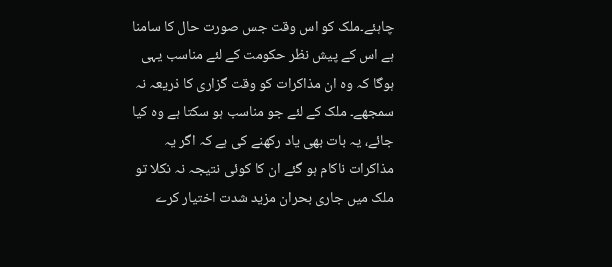چاہئے۔ملک کو اس وقت جس صورت حال کا سامنا ہے اس کے پیش نظر حکومت کے لئے مناسب یہی ہوگا کہ وہ ان مذاکرات کو وقت گزاری کا ذریعہ نہ سمجھے۔ ملک کے لئے جو مناسب ہو سکتا ہے وہ کیا جائے، یہ بات بھی یاد رکھنے کی ہے کہ اگر یہ مذاکرات ناکام ہو گئے ان کا کوئی نتیجہ نہ نکلا تو ملک میں جاری بحران مزید شدت اختیار کرے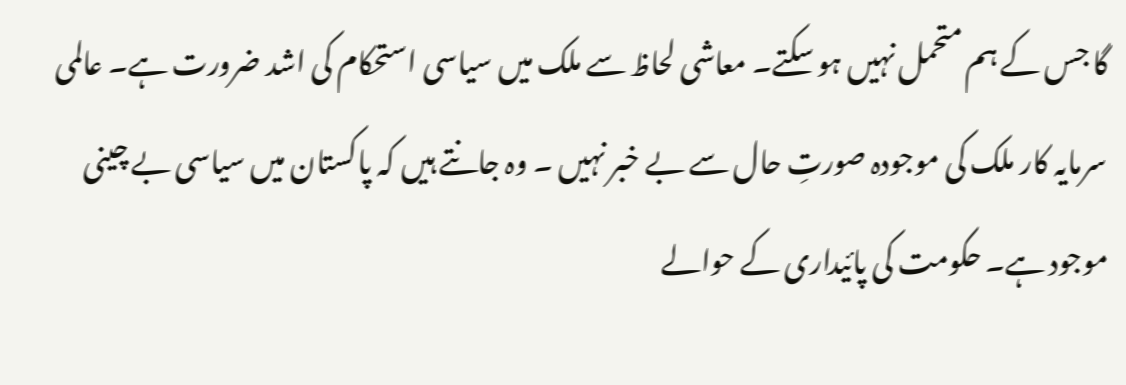گا جس کے ہم متحمل نہیں ہو سکتے۔ معاشی لحاظ سے ملک میں سیاسی استحکام کی اشد ضرورت ہے۔ عالمی سرمایہ کار ملک کی موجودہ صورتِ حال سے بے خبر نہیں ۔ وہ جانتے ہیں کہ پاکستان میں سیاسی بے چینی موجود ہے۔ حکومت کی پائیداری کے حوالے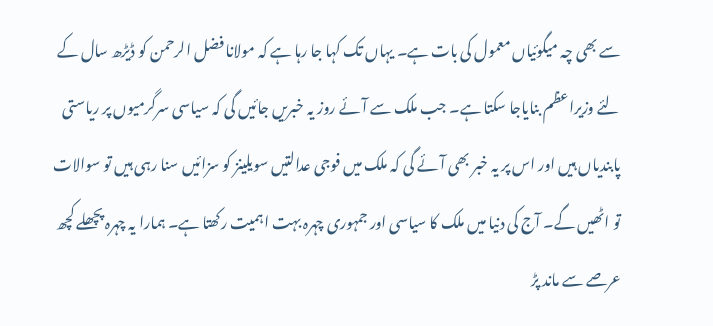سے بھی چہ میگوئیاں معمول کی بات ہے۔ یہاں تک کہا جا رہا ہے کہ مولانا فضل الرحمن کو ڈیڑھ سال کے لئے وزیراعظم بنایاجا سکتا ہے۔ جب ملک سے آئے روز یہ خبریں جائیں گی کہ سیاسی سرگرمیوں پر ریاستی پابندیاں ہیں اور اس پر یہ خبر بھی آئے گی کہ ملک میں فوجی عدالتیں سویلینز کو سزائیں سنا رہی ہیں تو سوالات تو اٹھیں گے۔ آج کی دنیا میں ملک کا سیاسی اور جمہوری چہرہ بہت اہمیت رکھتا ہے۔ ہمارا یہ چہرہ پچھلے کچھ عرصے سے ماند پڑ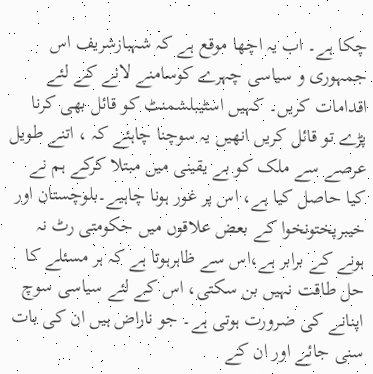چکا ہے۔ اب یہ اچھا موقع ہے کہ شہبازشریف اس جمہوری و سیاسی چہرے کوسامنے لانے کے لئے اقدامات کریں۔ کہیں اسٹیبلشمنٹ کو قائل بھی کرنا پڑے تو قائل کریں انھیں یہ سوچنا چاہئے کہ ، اتنے طویل عرصے سے ملک کو بے یقینی میں مبتلا کرکے ہم نے کیا حاصل کیا ہے، اس پر غور ہونا چاہیے۔بلوچستان اور خیبرپختونخوا کے بعض علاقوں میں حکومتی رٹ نہ ہونے کے برابر ہے،اس سے ظاہرہوتا ہے کہ ہر مسئلے کا حل طاقت نہیں بن سکتی، اس کے لئے سیاسی سوچ اپنانے کی ضرورت ہوتی ہے۔ جو ناراض ہیں ان کی بات سنی جائے اور ان کے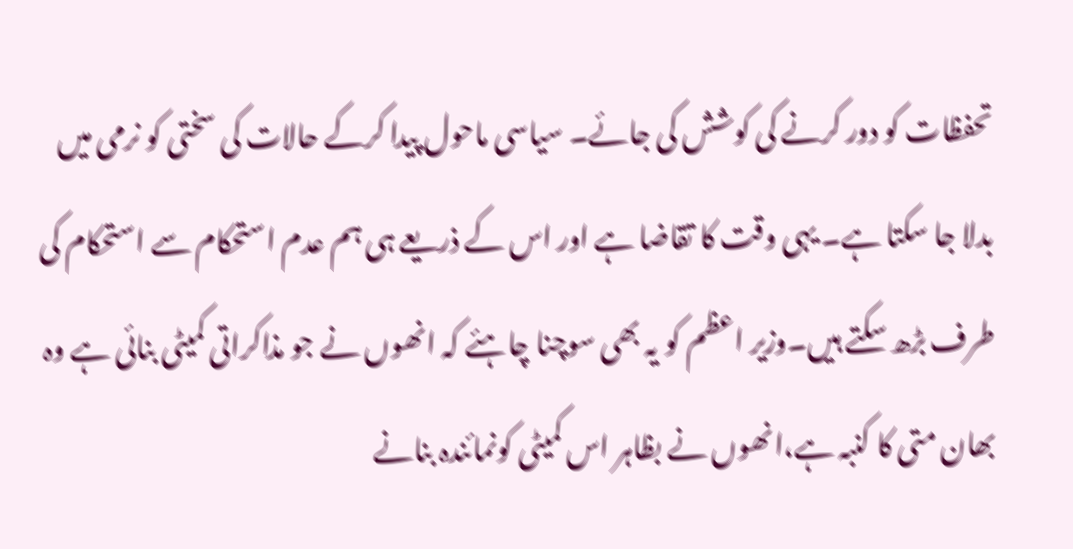تحفظات کو دور کرنے کی کوشش کی جائے۔ سیاسی ماحول پیدا کرکے حالات کی سختی کو نرمی میں بدلا جا سکتا ہے۔ یہی وقت کا تقاضا ہے اور اس کے ذریعے ہی ہم عدم استحکام سے استحکام کی طرف بڑھ سکتے ہیں۔وزیر اعظم کو یہ بھی سوچنا چاہئے کہ انھوں نے جو مذاکراتی کمیٹی بنائی ہے وہ بھان متی کا کنبہ ہے،انھوں نے بظاہر اس کمیٹی کونمائندہ بنانے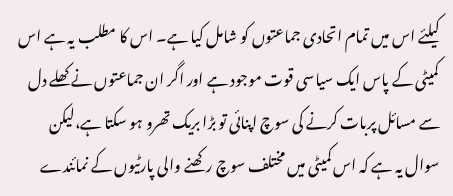کیلئے اس میں تمام اتحادی جماعتوں کو شامل کیا ہے۔ اس کا مطلب یہ ہے اس کمیٹی کے پاس ایک سیاسی قوت موجود ہے اور اگر ان جماعتوں نے کھلے دل سے مسائل پربات کرنے کی سوچ اپنائی تو بڑا بریک تھرو ہو سکتا ہے،لیکن سوال یہ ہے کہ اس کمیٹی میں مختلف سوچ رکھنے والی پارٹیوں کے نمائندے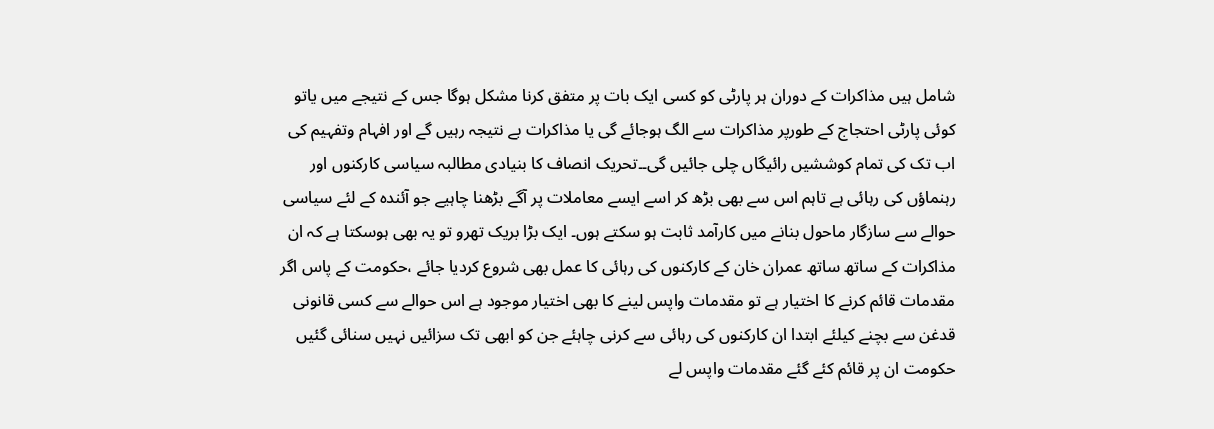شامل ہیں مذاکرات کے دوران ہر پارٹی کو کسی ایک بات پر متفق کرنا مشکل ہوگا جس کے نتیجے میں یاتو کوئی پارٹی احتجاج کے طورپر مذاکرات سے الگ ہوجائے گی یا مذاکرات بے نتیجہ رہیں گے اور افہام وتفہیم کی اب تک کی تمام کوششیں رائیگاں چلی جائیں گی۔۔تحریک انصاف کا بنیادی مطالبہ سیاسی کارکنوں اور رہنماؤں کی رہائی ہے تاہم اس سے بھی بڑھ کر اسے ایسے معاملات پر آگے بڑھنا چاہیے جو آئندہ کے لئے سیاسی حوالے سے سازگار ماحول بنانے میں کارآمد ثابت ہو سکتے ہوں۔ ایک بڑا بریک تھرو تو یہ بھی ہوسکتا ہے کہ ان مذاکرات کے ساتھ ساتھ عمران خان کے کارکنوں کی رہائی کا عمل بھی شروع کردیا جائے ،حکومت کے پاس اگر مقدمات قائم کرنے کا اختیار ہے تو مقدمات واپس لینے کا بھی اختیار موجود ہے اس حوالے سے کسی قانونی قدغن سے بچنے کیلئے ابتدا ان کارکنوں کی رہائی سے کرنی چاہئے جن کو ابھی تک سزائیں نہیں سنائی گئیں حکومت ان پر قائم کئے گئے مقدمات واپس لے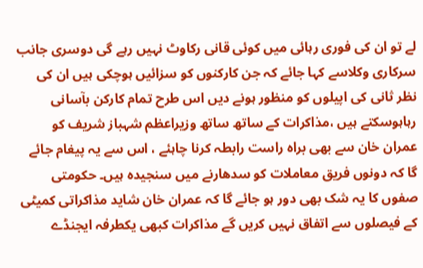لے تو ان کی فوری رہائی میں کوئی قانی رکاوٹ نہیں رہے گی دوسری جانب سرکاری وکلاسے کہا جائے کہ جن کارکنوں کو سزائیں ہوچکی ہیں ان کی نظر ثانی کی اپیلوں کو منظور ہونے دیں اس طرح تمام کارکن بآسانی رہاہوسکتے ہیں ،مذاکرات کے ساتھ ساتھ وزیراعظم شہباز شریف کو عمران خان سے بھی براہ راست رابطہ کرنا چاہئے ، اس سے یہ پیغام جائے گا کہ دونوں فریق معاملات کو سدھارنے میں سنجیدہ ہیں۔ حکومتی صفوں کا یہ شک بھی دور ہو جائے گا کہ عمران خان شاید مذاکراتی کمیٹی کے فیصلوں سے اتفاق نہیں کریں گے مذاکرات کبھی یکطرفہ ایجنڈے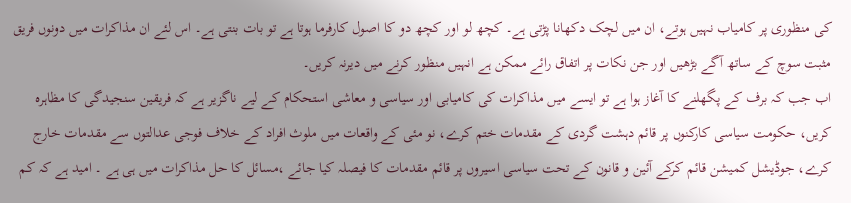کی منظوری پر کامیاب نہیں ہوتے، ان میں لچک دکھانا پڑتی ہے۔ کچھ لو اور کچھ دو کا اصول کارفرما ہوتا ہے تو بات بنتی ہے۔ اس لئے ان مذاکرات میں دونوں فریق مثبت سوچ کے ساتھ آگے بڑھیں اور جن نکات پر اتفاق رائے ممکن ہے انہیں منظور کرنے میں دیرنہ کریں۔
اب جب کہ برف کے پگھلنے کا آغاز ہوا ہے تو ایسے میں مذاکرات کی کامیابی اور سیاسی و معاشی استحکام کے لیے ناگزیر ہے کہ فریقین سنجیدگی کا مظاہرہ کریں، حکومت سیاسی کارکنوں پر قائم دہشت گردی کے مقدمات ختم کرے، نو مئی کے واقعات میں ملوث افراد کے خلاف فوجی عدالتوں سے مقدمات خارج کرے، جوڈیشل کمیشن قائم کرکے آئین و قانون کے تحت سیاسی اسیروں پر قائم مقدمات کا فیصلہ کیا جائے ،مسائل کا حل مذاکرات میں ہی ہے ۔ امید ہے کہ کم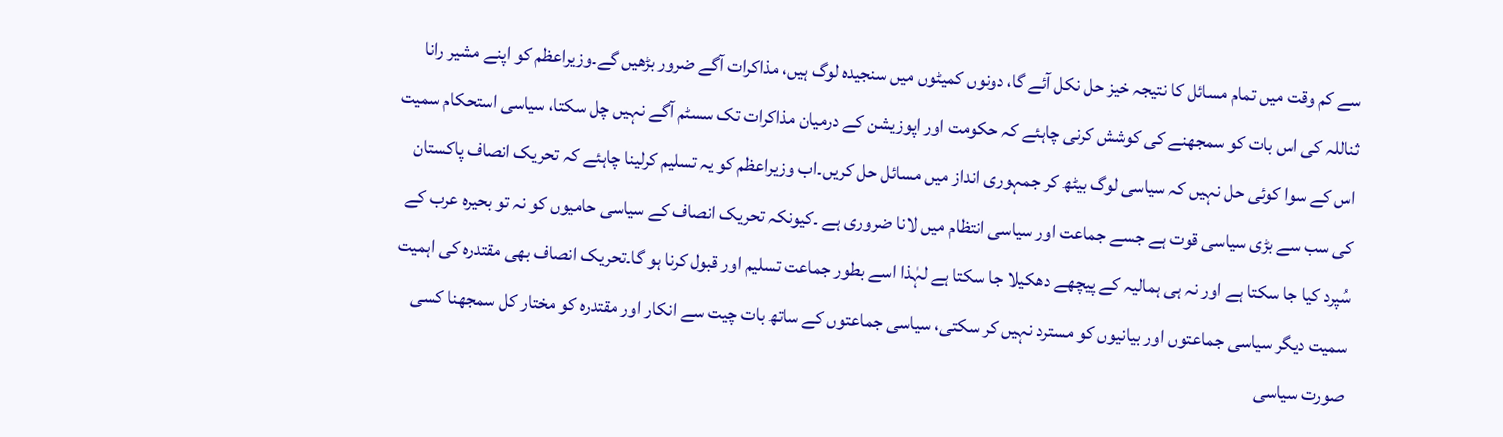سے کم وقت میں تمام مسائل کا نتیجہ خیز حل نکل آئے گا، دونوں کمیٹوں میں سنجیدہ لوگ ہیں، مذاکرات آگے ضرور بڑھیں گے۔وزیراعظم کو اپنے مشیر رانا ثناللہ کی اس بات کو سمجھنے کی کوشش کرنی چاہئے کہ حکومت اور اپوزیشن کے درمیان مذاکرات تک سسٹم آگے نہیں چل سکتا، سیاسی استحکام سمیت اس کے سوا کوئی حل نہیں کہ سیاسی لوگ بیٹھ کر جمہوری انداز میں مسائل حل کریں۔اب وزیراعظم کو یہ تسلیم کرلینا چاہئے کہ تحریک انصاف پاکستان کی سب سے بڑی سیاسی قوت ہے جسے جماعت اور سیاسی انتظام میں لانا ضروری ہے ۔کیونکہ تحریک انصاف کے سیاسی حامیوں کو نہ تو بحیرہ عرب کے سُپرد کیا جا سکتا ہے اور نہ ہی ہمالیہ کے پیچھے دھکیلا جا سکتا ہے لہٰذا اسے بطور جماعت تسلیم اور قبول کرنا ہو گا۔تحریک انصاف بھی مقتدرہ کی اہمیت سمیت دیگر سیاسی جماعتوں اور بیانیوں کو مسترد نہیں کر سکتی، سیاسی جماعتوں کے ساتھ بات چیت سے انکار اور مقتدرہ کو مختار کل سمجھنا کسی صورت سیاسی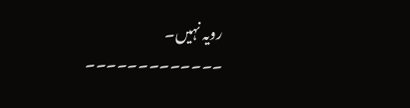رویہ نہیں۔
۔۔۔۔۔۔۔۔۔۔۔۔۔